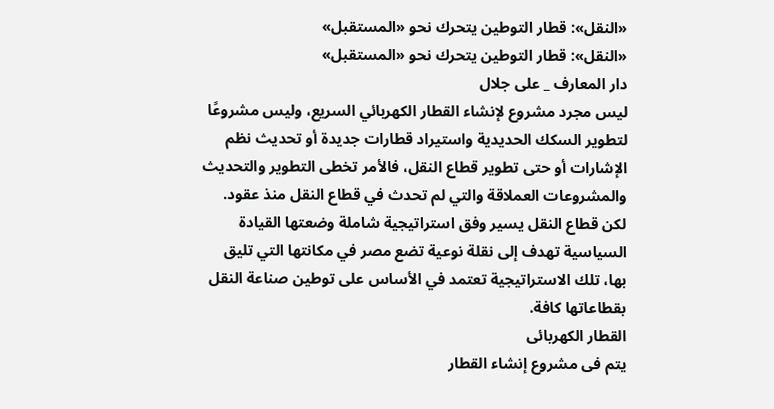«النقل»: قطار التوطين يتحرك نحو «المستقبل»
«النقل»: قطار التوطين يتحرك نحو «المستقبل»
دار المعارف _ على جلال
ليس مجرد مشروع لإنشاء القطار الكهربائي السريع، وليس مشروعًا لتطوير السكك الحديدية واستيراد قطارات جديدة أو تحديث نظم الإشارات أو حتى تطوير قطاع النقل، فالأمر تخطى التطوير والتحديث والمشروعات العملاقة والتي لم تحدث في قطاع النقل منذ عقود. لكن قطاع النقل يسير وفق استراتيجية شاملة وضعتها القيادة السياسية تهدف إلى نقلة نوعية تضع مصر في مكانتها التي تليق بها، تلك الاستراتيجية تعتمد في الأساس على توطين صناعة النقل بقطاعاتها كافة.
القطار الكهربائى
يتم فى مشروع إنشاء القطار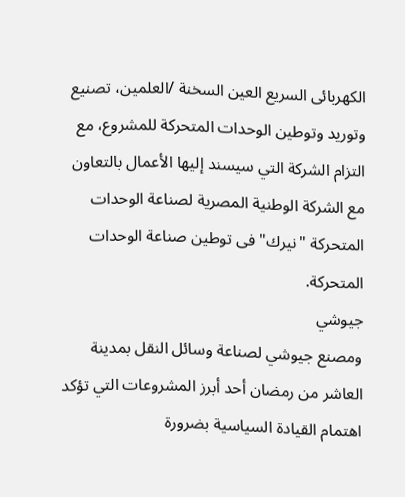الكهربائى السريع العين السخنة /العلمين، تصنيع وتوريد وتوطين الوحدات المتحركة للمشروع، مع التزام الشركة التي سيسند إليها الأعمال بالتعاون مع الشركة الوطنية المصرية لصناعة الوحدات المتحركة "نيرك" فى توطين صناعة الوحدات المتحركة.
جيوشي
ومصنع جيوشي لصناعة وسائل النقل بمدينة العاشر من رمضان أحد أبرز المشروعات التي تؤكد اهتمام القيادة السياسية بضرورة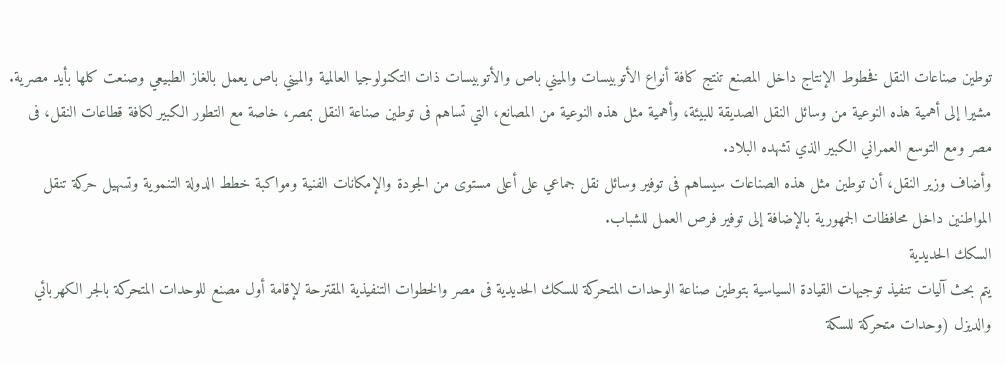توطين صناعات النقل فخطوط الإنتاج داخل المصنع تنتج كافة أنواع الأتوبيسات والميني باص والأتوبيسات ذات التكنولوجيا العالمية والميني باص يعمل بالغاز الطبيعي وصنعت كلها بأيد مصرية.
مشيرا إلى أهمية هذه النوعية من وسائل النقل الصديقة للبيئة، وأهمية مثل هذه النوعية من المصانع، التي تساهم فى توطين صناعة النقل بمصر، خاصة مع التطور الكبير لكافة قطاعات النقل، فى مصر ومع التوسع العمراني الكبير الذي تشهده البلاد.
وأضاف وزير النقل، أن توطين مثل هذه الصناعات سيساهم فى توفير وسائل نقل جماعي على أعلى مستوى من الجودة والإمكانات الفنية ومواكبة خطط الدولة التنموية وتسهيل حركة تنقل المواطنين داخل محافظات الجمهورية بالإضافة إلى توفير فرص العمل للشباب.
السكك الحديدية
يتم بحث آليات تنفيذ توجيهات القيادة السياسية بتوطين صناعة الوحدات المتحركة للسكك الحديدية فى مصر والخطوات التنفيذية المقترحة لإقامة أول مصنع للوحدات المتحركة بالجر الكهربائي والديزل (وحدات متحركة للسكة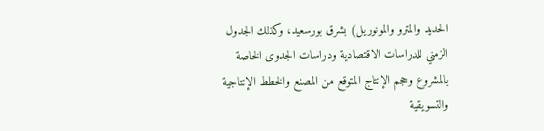الحديد والمترو والمونوريل) بشرق بورسعيد، وكذلك الجدول الزمني للدراسات الاقتصادية ودراسات الجدوى الخاصة بالمشروع وحجم الإنتاج المتوقع من المصنع والخطط الإنتاجية والتسويقية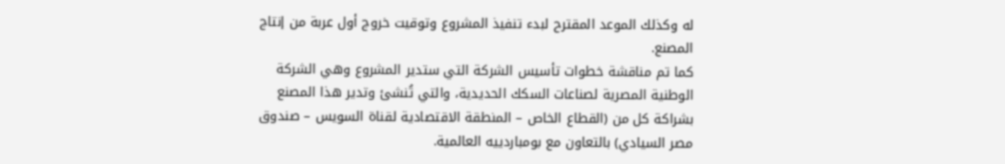له وكذلك الموعد المقترح لبدء تنفيذ المشروع وتوقيت خروج أول عربة من إنتاج المصنع.
كما تم مناقشة خطوات تأسيس الشركة التي ستدير المشروع وهي الشركة الوطنية المصرية لصناعات السكك الحديدية، والتي تُنشئ وتدير هذا المصنع بشراكة كل من (القطاع الخاص – المنطقة الاقتصادية لقناة السويس – صندوق مصر السيادي) بالتعاون مع بومباردييه العالمية.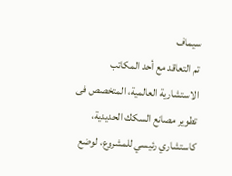سيماف
تم التعاقد مع أحد المكاتب الاستشارية العالمية، المتخصص فى تطوير مصانع السكك الحديدية، كاستشاري رئيسي للمشروع، لوضع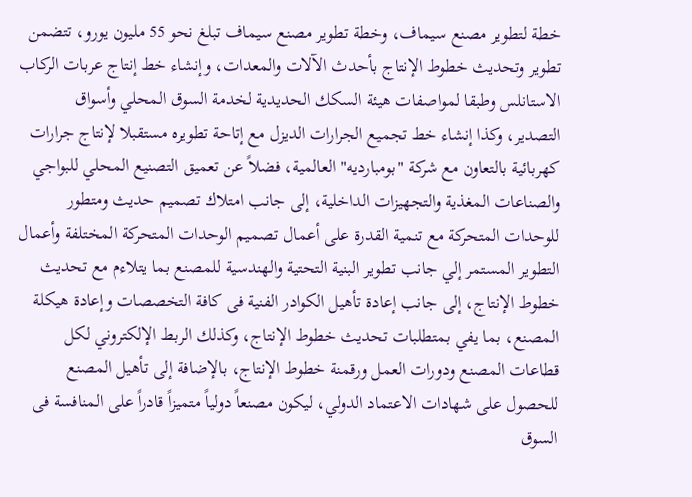خطة لتطوير مصنع سيماف، وخطة تطوير مصنع سيماف تبلغ نحو 55 مليون يورو، تتضمن تطوير وتحديث خطوط الإنتاج بأحدث الآلات والمعدات، وإنشاء خط إنتاج عربات الركاب الاستانلس وطبقا لمواصفات هيئة السكك الحديدية لخدمة السوق المحلي وأسواق التصدير، وكذا إنشاء خط تجميع الجرارات الديزل مع إتاحة تطويره مستقبلا لإنتاج جرارات كهربائية بالتعاون مع شركة "بومبارديه" العالمية، فضلاً عن تعميق التصنيع المحلي للبواجي والصناعات المغذية والتجهيزات الداخلية، إلى جانب امتلاك تصميم حديث ومتطور للوحدات المتحركة مع تنمية القدرة على أعمال تصميم الوحدات المتحركة المختلفة وأعمال التطوير المستمر إلي جانب تطوير البنية التحتية والهندسية للمصنع بما يتلاءم مع تحديث خطوط الإنتاج، إلى جانب إعادة تأهيل الكوادر الفنية فى كافة التخصصات وإعادة هيكلة المصنع، بما يفي بمتطلبات تحديث خطوط الإنتاج، وكذلك الربط الإلكتروني لكل قطاعات المصنع ودورات العمل ورقمنة خطوط الإنتاج، بالإضافة إلى تأهيل المصنع للحصول على شهادات الاعتماد الدولي، ليكون مصنعاً دولياً متميزاً قادراً على المنافسة فى السوق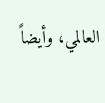العالمي، وأيضاً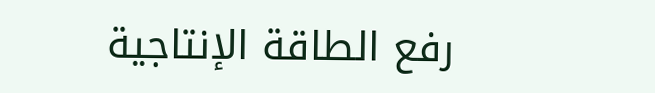رفع الطاقة الإنتاجية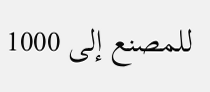للمصنع إلى 1000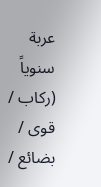عربة سنوياً (ركاب / قوى / بضائع /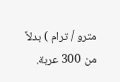مترو / ترام ) بدلاً من 300 عربة.